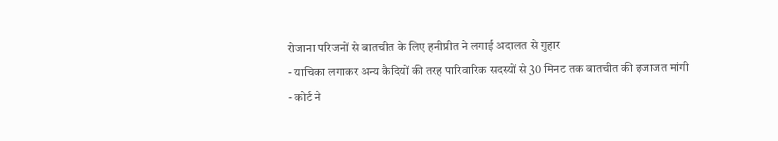रोजाना परिजनों से बातचीत के लिए हनीप्रीत ने लगाई अदालत से गुहार
- याचिका लगाकर अन्य कैदियों की तरह पारिवारिक सदस्यों से 30 मिनट तक बातचीत की इजाजत मांगी
- कोर्ट ने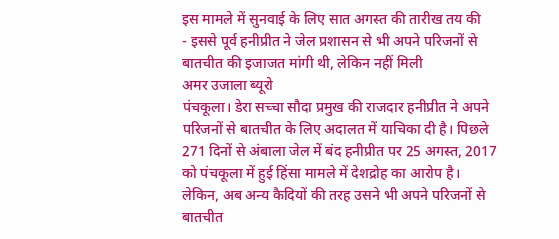इस मामले में सुनवाई के लिए सात अगस्त की तारीख तय की
- इससे पूर्व हनीप्रीत ने जेल प्रशासन से भी अपने परिजनों से बातचीत की इजाजत मांगी थी, लेकिन नहीं मिली
अमर उजाला ब्यूरो
पंचकूला। डेरा सच्चा सौदा प्रमुख की राजदार हनीप्रीत ने अपने परिजनों से बातचीत के लिए अदालत में याचिका दी है। पिछले 271 दिनों से अंबाला जेल में बंद हनीप्रीत पर 25 अगस्त, 2017 को पंचकूला में हुई हिंसा मामले में देशद्रोह का आरोप है। लेकिन, अब अन्य कैदियों की तरह उसने भी अपने परिजनों से बातचीत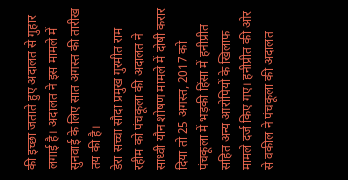की इच्छा जताते हुए अदालत से गुहार लगाई है। अदालत ने इस मामले में सुनवाई के लिए सात अगस्त की तारीख तय की है।
डेरा सच्चा सौदा प्रमुख गुरमीत राम रहीम को पंचकूला की अदालत ने साध्वी यौन शोषण मामले में दोषी करार दिया तो 25 अगस्त, 2017 को पंचकूला में भड़की हिंसा में हनीप्रीत सहित अन्य आरोपियों के खिलाफ मामले दर्ज किए गए। हनीप्रीत की ओर से वकील ने पंचकूला की अदालत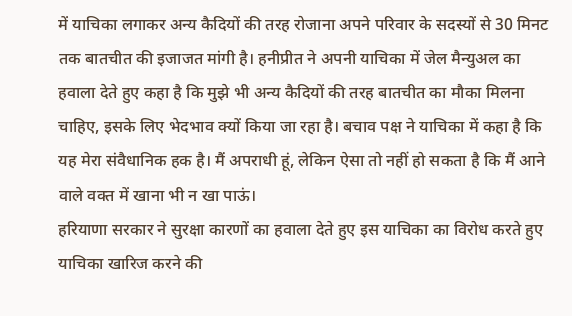में याचिका लगाकर अन्य कैदियों की तरह रोजाना अपने परिवार के सदस्यों से 30 मिनट तक बातचीत की इजाजत मांगी है। हनीप्रीत ने अपनी याचिका में जेल मैन्युअल का हवाला देते हुए कहा है कि मुझे भी अन्य कैदियों की तरह बातचीत का मौका मिलना चाहिए, इसके लिए भेदभाव क्यों किया जा रहा है। बचाव पक्ष ने याचिका में कहा है कि यह मेरा संवैधानिक हक है। मैं अपराधी हूं, लेकिन ऐसा तो नहीं हो सकता है कि मैं आने वाले वक्त में खाना भी न खा पाऊं।
हरियाणा सरकार ने सुरक्षा कारणों का हवाला देते हुए इस याचिका का विरोध करते हुए याचिका खारिज करने की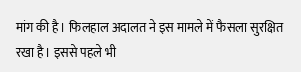मांग की है। फिलहाल अदालत ने इस मामले में फैसला सुरक्षित रखा है। इससे पहले भी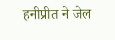हनीप्रीत ने जेल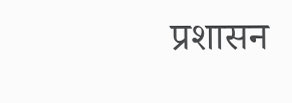प्रशासन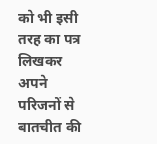को भी इसी तरह का पत्र लिखकर अपने परिजनों से बातचीत की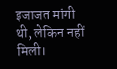इजाजत मांगी थी, लेकिन नहीं मिली।